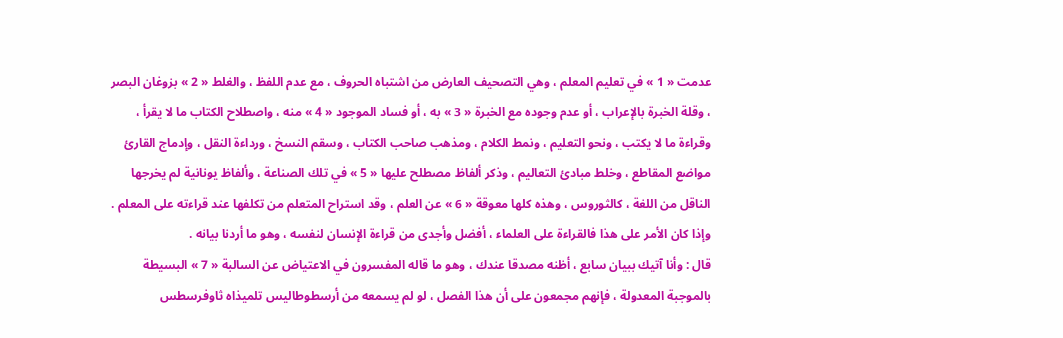عدمت « 1 » في تعليم المعلم ، وهي التصحيف العارض من اشتباه الحروف ، مع عدم اللفظ ، والغلط « 2 » بزوغان البصر ، وقلة الخبرة بالإعراب ، أو عدم وجوده مع الخبرة « 3 » به ، أو فساد الموجود « 4 » منه ، واصطلاح الكتاب ما لا يقرأ ، وقراءة ما لا يكتب ، ونحو التعليم ، ونمط الكلام ، ومذهب صاحب الكتاب ، وسقم النسخ ، ورداءة النقل ، وإدماج القارئ مواضع المقاطع ، وخلط مبادئ التعاليم ، وذكر ألفاظ مصطلح عليها « 5 » في تلك الصناعة ، وألفاظ يونانية لم يخرجها الناقل من اللغة ، كالثوروس ، وهذه كلها معوقة « 6 » عن العلم ، وقد استراح المتعلم من تكلفها عند قراءته على المعلم .
وإذا كان الأمر على هذا فالقراءة على العلماء ، أفضل وأجدى من قراءة الإنسان لنفسه ، وهو ما أردنا بيانه .
قال : وأنا آتيك ببيان سابع ، أظنه مصدقا عندك ، وهو ما قاله المفسرون في الاعتياض عن السالبة « 7 » البسيطة بالموجبة المعدولة ، فإنهم مجمعون على أن هذا الفصل ، لو لم يسمعه من أرسطوطاليس تلميذاه ثاوفرسطس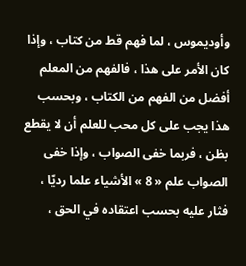وأوديموس ، لما فهم قط من كتاب ، وإذا كان الأمر على هذا ، فالفهم من المعلم أفضل من الفهم من الكتاب ، وبحسب هذا يجب على كل محب للعلم أن لا يقطع بظن ، فربما خفى الصواب ، وإذا خفى الصواب علم « 8 » الأشياء علما رديّا ، فثار عليه بحسب اعتقاده في الحق ،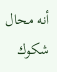أنه محال شكوك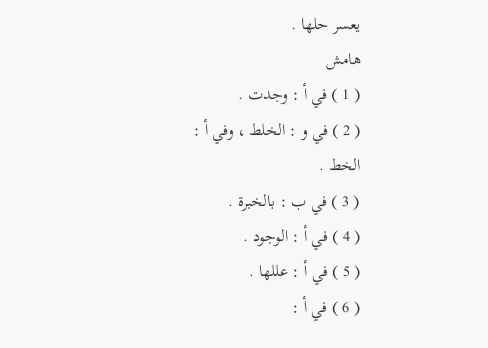يعسر حلها .
هامش
( 1 ) في أ : وجدت .
( 2 ) في و : الخلط ، وفي أ : الخط .
( 3 ) في ب : بالخبرة .
( 4 ) في أ : الوجود .
( 5 ) في أ : عللها .
( 6 ) في أ :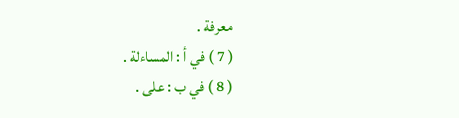معرفة .
( 7 ) في أ : المساءلة .
( 8 ) في ب : على .